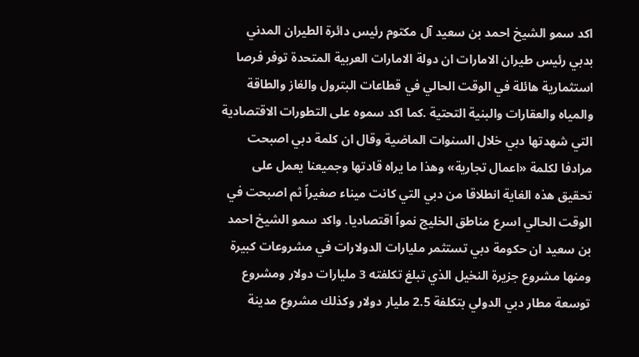اكد سمو الشيخ احمد بن سعيد آل مكتوم رئيس دائرة الطيران المدني بدبي رئيس طيران الامارات ان دولة الامارات العربية المتحدة توفر فرصا استثمارية هائلة في الوقت الحالي في قطاعات البترول والغاز والطاقة والمياه والعقارات والبنية التحتية .كما اكد سموه على التطورات الاقتصادية التي شهدتها دبي خلال السنوات الماضية وقال ان كلمة دبي اصبحت مرادفا لكلمة «اعمال تجارية» وهذا ما يراه قادتها وجميعنا يعمل على تحقيق هذه الغاية انطلاقا من دبي التي كانت ميناء صغيراً ثم اصبحت في الوقت الحالي اسرع مناطق الخليج نمواً اقتصاديا. واكد سمو الشيخ احمد بن سعيد ان حكومة دبي تستثمر مليارات الدولارات في مشروعات كبيرة ومنها مشروع جزيرة النخيل الذي تبلغ تكلفته 3 مليارات دولار ومشروع توسعة مطار دبي الدولي بتكلفة 2.5 مليار دولار وكذلك مشروع مدينة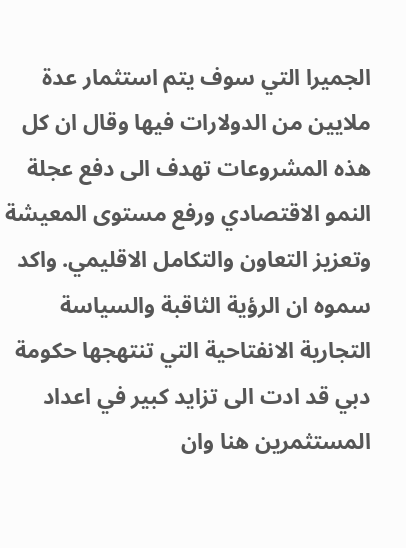الجميرا التي سوف يتم استثمار عدة ملايين من الدولارات فيها وقال ان كل هذه المشروعات تهدف الى دفع عجلة النمو الاقتصادي ورفع مستوى المعيشة وتعزيز التعاون والتكامل الاقليمي. واكد سموه ان الرؤية الثاقبة والسياسة التجارية الانفتاحية التي تنتهجها حكومة دبي قد ادت الى تزايد كبير في اعداد المستثمرين هنا وان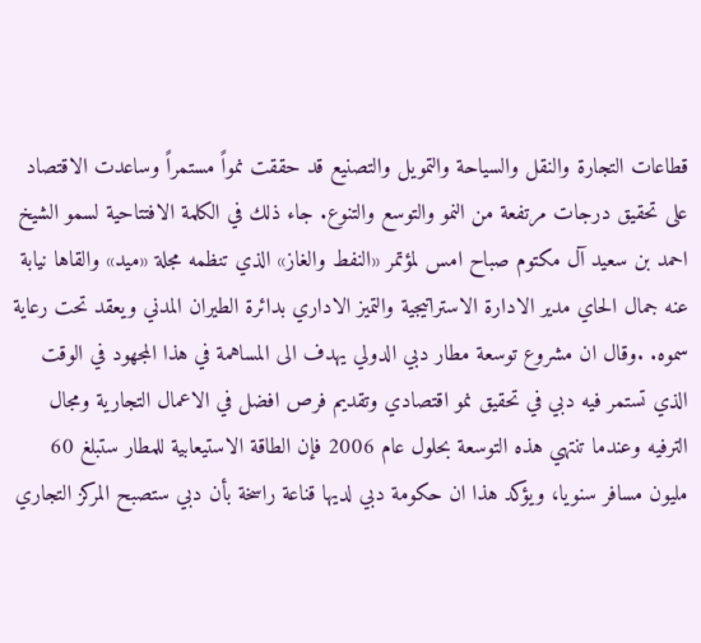قطاعات التجارة والنقل والسياحة والتمويل والتصنيع قد حققت نمواً مستمراً وساعدت الاقتصاد على تحقيق درجات مرتفعة من النمو والتوسع والتنوع. جاء ذلك في الكلمة الافتتاحية لسمو الشيخ احمد بن سعيد آل مكتوم صباح امس لمؤتمر «النفط والغاز» الذي تنظمه مجلة «ميد» والقاها نيابة عنه جمال الحاي مدير الادارة الاستراتيجية والتميز الاداري بدائرة الطيران المدني ويعقد تحت رعاية سموه. .وقال ان مشروع توسعة مطار دبي الدولي يهدف الى المساهمة في هذا المجهود في الوقت الذي تستمر فيه دبي في تحقيق نمو اقتصادي وتقديم فرص افضل في الاعمال التجارية ومجال الترفيه وعندما تنتهي هذه التوسعة بحلول عام 2006 فإن الطاقة الاستيعابية للمطار ستبلغ 60 مليون مسافر سنويا، ويؤكد هذا ان حكومة دبي لديها قناعة راسخة بأن دبي ستصبح المركز التجاري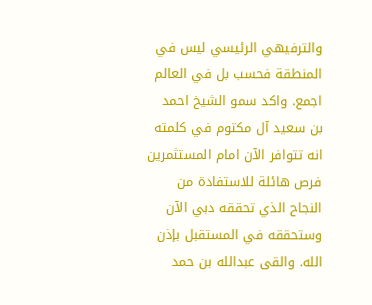والترفيهي الرئيسي ليس في المنطقة فحسب بل في العالم اجمع. واكد سمو الشيخ احمد بن سعيد آل مكتوم في كلمته انه تتوافر الآن امام المستثمرين فرص هائلة للاستفادة من النجاح الذي تحققه دبي الآن وستحققه في المستقبل بإذن الله. والقى عبدالله بن حمد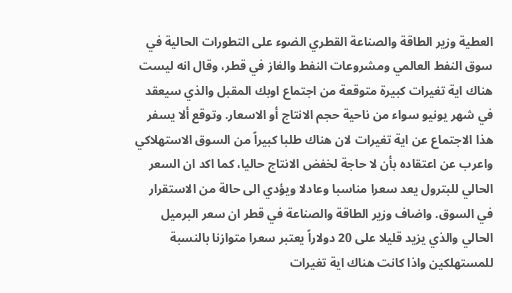العطية وزير الطاقة والصناعة القطري الضوء على التطورات الحالية في سوق النفط العالمي ومشروعات النفط والغاز في قطر، وقال انه ليست هناك اية تغيرات كبيرة متوقعة من اجتماع اوبك المقبل والذي سيعقد في شهر يونيو سواء من ناحية حجم الانتاج أو الاسعار. وتوقع ألا يسفر هذا الاجتماع عن اية تغيرات لان هناك طلبا كبيراً من السوق الاستهلاكي واعرب عن اعتقاده بأن لا حاجة لخفض الانتاج حاليا، كما اكد ان السعر الحالي للبترول يعد سعرا مناسبا وعادلا ويؤدي الى حالة من الاستقرار في السوق. واضاف وزير الطاقة والصناعة في قطر ان سعر البرميل الحالي والذي يزيد قليلا على 20 دولاراً يعتبر سعرا متوازنا بالنسبة للمستهلكين واذا كانت هناك اية تغيرات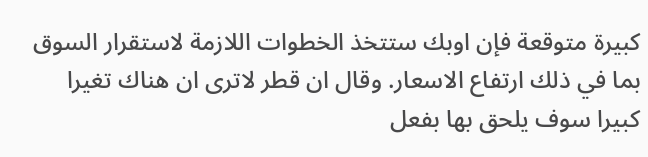كبيرة متوقعة فإن اوبك ستتخذ الخطوات اللازمة لاستقرار السوق بما في ذلك ارتفاع الاسعار. وقال ان قطر لاترى ان هناك تغيرا كبيرا سوف يلحق بها بفعل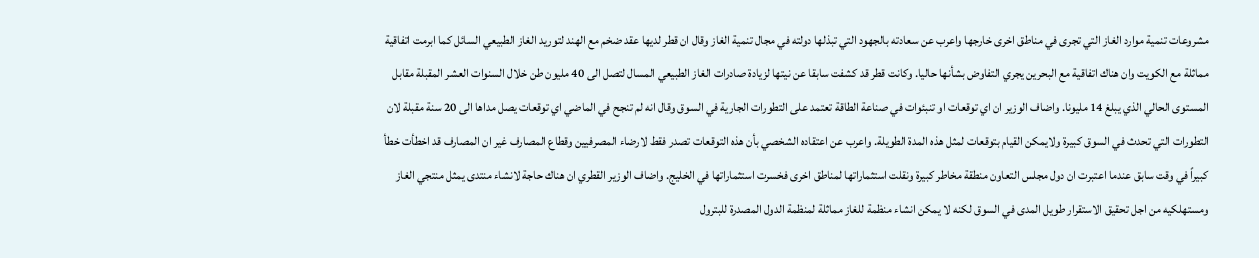مشروعات تنمية موارد الغاز التي تجرى في مناطق اخرى خارجها واعرب عن سعادته بالجهود التي تبذلها دولته في مجال تنمية الغاز وقال ان قطر لديها عقد ضخم مع الهند لتوريد الغاز الطبيعي السائل كما ابرمت اتفاقية مماثلة مع الكويت وان هناك اتفاقية مع البحرين يجري التفاوض بشأنها حاليا. وكانت قطر قد كشفت سابقا عن نيتها لزيادة صادرات الغاز الطبيعي المسال لتصل الى 40 مليون طن خلال السنوات العشر المقبلة مقابل المستوى الحالي الذي يبلغ 14 مليونا. واضاف الوزير ان اي توقعات او تنبئوات في صناعة الطاقة تعتمد على التطورات الجارية في السوق وقال انه لم تنجح في الماضي اي توقعات يصل مداها الى 20 سنة مقبلة لان التطورات التي تحدث في السوق كبيرة ولايمكن القيام بتوقعات لمثل هذه المدة الطويلة. واعرب عن اعتقاده الشخصي بأن هذه التوقعات تصدر فقط لارضاء المصرفيين وقطاع المصارف غير ان المصارف قد اخطأت خطأ كبيراً في وقت سابق عندما اعتبرت ان دول مجلس التعاون منطقة مخاطر كبيرة ونقلت استثماراتها لمناطق اخرى فخسرت استثماراتها في الخليج. واضاف الوزير القطري ان هناك حاجة لانشاء منتدى يمثل منتجي الغاز ومستهلكيه من اجل تحقيق الاستقرار طويل المدى في السوق لكنه لا يمكن انشاء منظمة للغاز مماثلة لمنظمة الدول المصدرة للبترول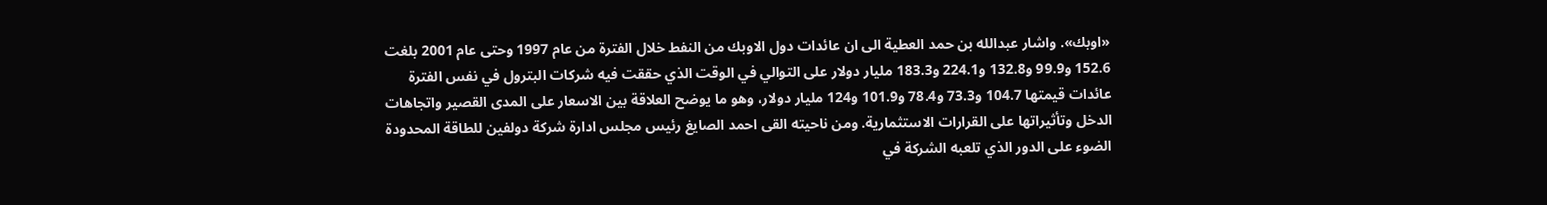«اوبك». واشار عبدالله بن حمد العطية الى ان عائدات دول الاوبك من النفط خلال الفترة من عام 1997 وحتى عام 2001 بلغت 152.6 و99.9 و132.8 و224.1 و183.3 مليار دولار على التوالي في الوقت الذي حققت فيه شركات البترول في نفس الفترة عائدات قيمتها 104.7 و73.3 و78.4 و101.9 و124 مليار دولار، وهو ما يوضح العلاقة بين الاسعار على المدى القصير واتجاهات الدخل وتأثيراتها على القرارات الاستثمارية. ومن ناحيته القى احمد الصايغ رئيس مجلس ادارة شركة دولفين للطاقة المحدودة الضوء على الدور الذي تلعبه الشركة في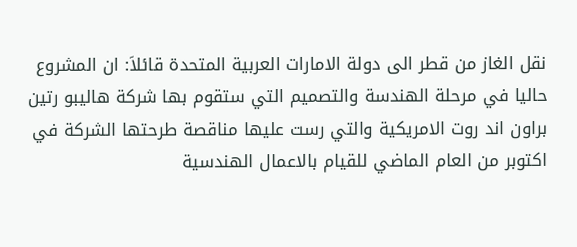نقل الغاز من قطر الى دولة الامارات العربية المتحدة قائلاَ: ان المشروع حاليا في مرحلة الهندسة والتصميم التي ستقوم بها شركة هاليبو رتين براون اند روت الامريكية والتي رست عليها مناقصة طرحتها الشركة في اكتوبر من العام الماضي للقيام بالاعمال الهندسية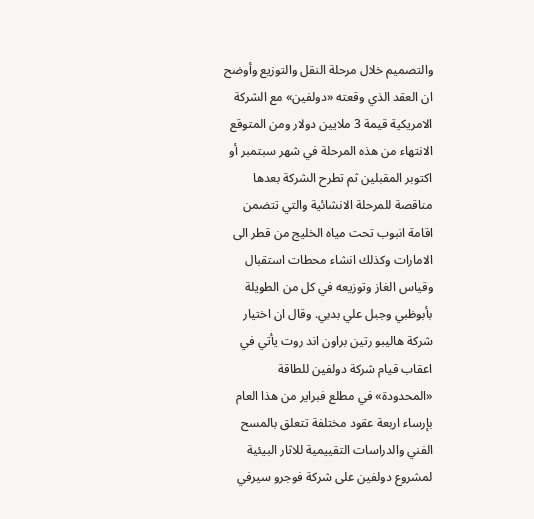والتصميم خلال مرحلة النقل والتوزيع وأوضح ان العقد الذي وقعته «دولفين» مع الشركة الامريكية قيمة 3 ملايين دولار ومن المتوقع الانتهاء من هذه المرحلة في شهر سبتمبر أو اكتوبر المقبلين ثم تطرح الشركة بعدها مناقصة للمرحلة الانشائية والتي تتضمن اقامة انبوب تحت مياه الخليج من قطر الى الامارات وكذلك انشاء محطات استقبال وقياس الغاز وتوزيعه في كل من الطويلة بأبوظبي وجبل علي بدبي. وقال ان اختيار شركة هاليبو رتين براون اند روت يأتي في اعقاب قيام شركة دولفين للطاقة «المحدودة» في مطلع فبراير من هذا العام بإرساء اربعة عقود مختلفة تتعلق بالمسح الفني والدراسات التقييمية للاثار البيئية لمشروع دولفين على شركة فوجرو سيرفي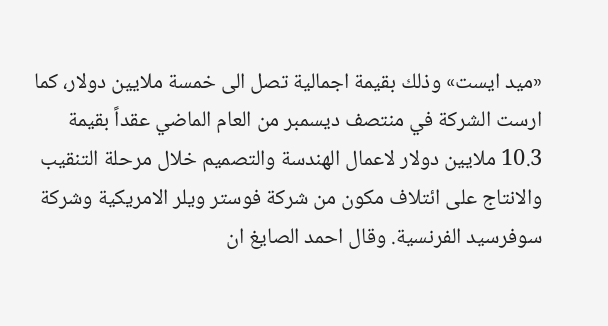«ميد ايست» وذلك بقيمة اجمالية تصل الى خمسة ملايين دولار، كما ارست الشركة في منتصف ديسمبر من العام الماضي عقداً بقيمة 10.3 ملايين دولار لاعمال الهندسة والتصميم خلال مرحلة التنقيب والانتاج على ائتلاف مكون من شركة فوستر ويلر الامريكية وشركة سوفرسيد الفرنسية. وقال احمد الصايغ ان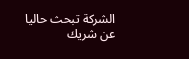الشركة تبحث حاليا عن شريك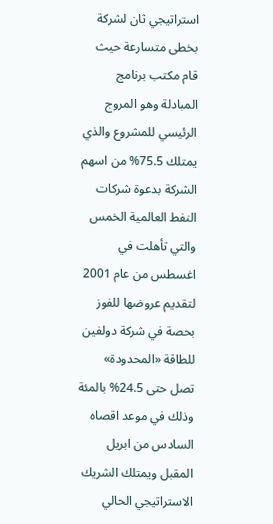استراتيجي ثان لشركة بخطى متسارعة حيث قام مكتب برنامج المبادلة وهو المروج الرئيسي للمشروع والذي يمتلك 75.5% من اسهم الشركة بدعوة شركات النفط العالمية الخمس والتي تأهلت في اغسطس من عام 2001 لتقديم عروضها للفوز بحصة في شركة دولفين للطاقة «المحدودة» تصل حتى 24.5% بالمئة وذلك في موعد اقصاه السادس من ابريل المقبل ويمتلك الشريك الاستراتيجي الحالي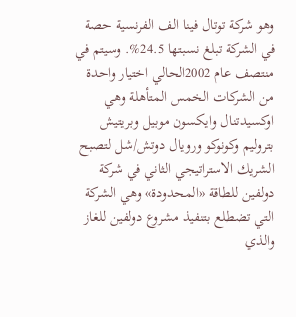وهو شركة توتال فينا الف الفرنسية حصة في الشركة تبلغ نسبتها 24.5%. وسيتم في منتصف عام 2002الحالي اختيار واحدة من الشركات الخمس المتأهلة وهي اوكسيدتنال وايكسون موبيل وبريتيش بتروليم وكونوكو ورويال دوتش/شل لتصبح الشريك الاستراتيجي الثاني في شركة دولفين للطاقة «المحدودة» وهي الشركة التي تضطلع بتنفيذ مشروع دولفين للغاز والذي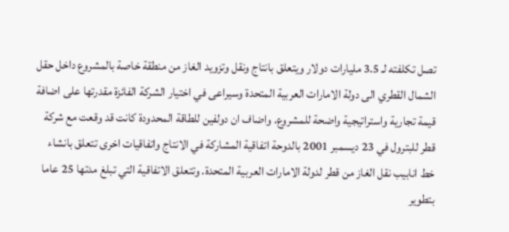تصل تكلفته لـ 3.5 مليارات دولار ويتعلق بانتاج ونقل وتزويد الغاز من منطقة خاصة بالمشروع داخل حقل الشمال القطري الى دولة الامارات العربية المتحدة وسيراعى في اختيار الشركة الفائزة مقدرتها على اضافة قيمة تجارية واستراتيجية واضحة للمشروع. واضاف ان دولفين للطاقة المحدودة كانت قد وقعت مع شركة قطر للبترول في 23 ديسمبر 2001 بالدوحة اتفاقية المشاركة في الانتاج واتفاقيات اخرى تتعلق بانشاء خط انابيب نقل الغاز من قطر لدولة الامارات العربية المتحدة. وتتعلق الاتفاقية التي تبلغ مدتها 25 عاما بتطوير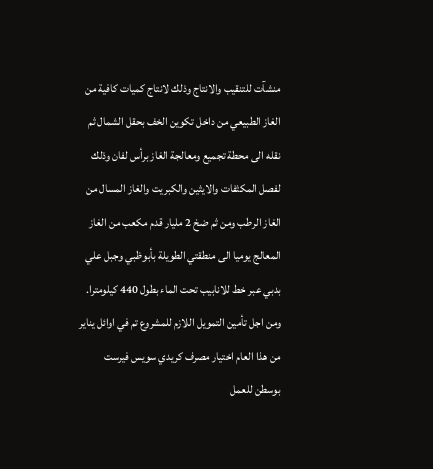منشآت للتنقيب والانتاج وذلك لانتاج كميات كافية من الغاز الطبيعي من داخل تكوين الخف بحقل الشمال ثم نقله الى محطة تجميع ومعالجة الغاز برأس لفان وذلك لفصل المكثفات والايثين والكبريت والغاز المسال من الغاز الرطب ومن ثم ضخ 2 مليار قدم مكعب من الغاز المعالج يوميا الى منطقتي الطويلة بأبوظبي وجبل علي بدبي عبر خط للانابيب تحت الماء بطول 440 كيلومترا. ومن اجل تأمين التمويل اللازم للمشروع تم في اوائل يناير من هذا العام اختيار مصرف كريدي سويس فيرست بوسطن للعمل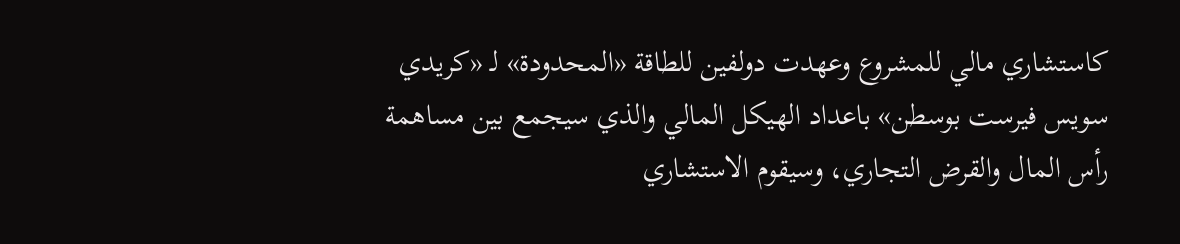كاستشاري مالي للمشروع وعهدت دولفين للطاقة «المحدودة» لـ «كريدي سويس فيرست بوسطن» باعداد الهيكل المالي والذي سيجمع بين مساهمة رأس المال والقرض التجاري، وسيقوم الاستشاري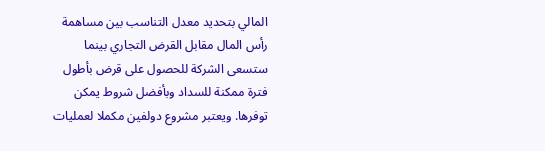المالي بتحديد معدل التناسب بين مساهمة رأس المال مقابل القرض التجاري بينما ستسعى الشركة للحصول على قرض بأطول فترة ممكنة للسداد وبأفضل شروط يمكن توفرها. ويعتبر مشروع دولفين مكملا لعمليات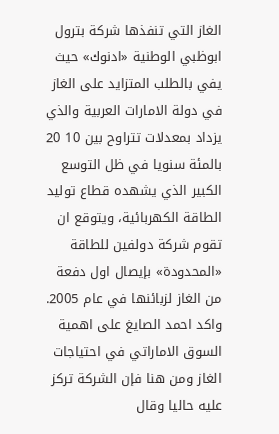الغاز التي تنفذها شركة بترول ابوظبي الوطنية «ادنوك» حيث يفي بالطلب المتزايد على الغاز في دولة الامارات العربية والذي يزداد بمعدلات تتراوح بين 10 20 بالمئة سنويا في ظل التوسع الكبير الذي يشهده قطاع توليد الطاقة الكهربائية، ويتوقع ان تقوم شركة دولفين للطاقة «المحدودة» بإيصال اول دفعة من الغاز لزبائنها في عام 2005. واكد احمد الصايغ على اهمية السوق الاماراتي في احتياجات الغاز ومن هنا فإن الشركة تركز عليه حاليا وقال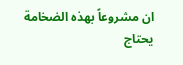ان مشروعاً بهذه الضخامة يحتاج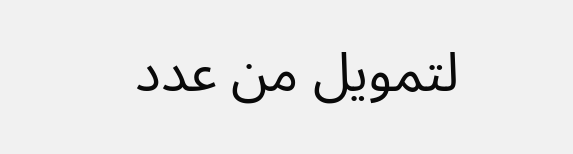لتمويل من عدد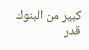كبير من البنوك قدر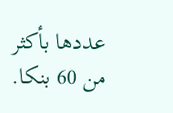عددها بأكثر من 60 بنكا.